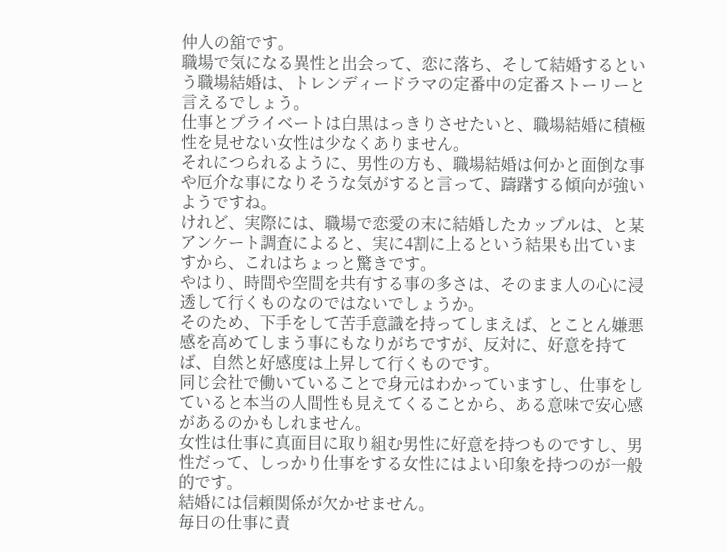仲人の舘です。
職場で気になる異性と出会って、恋に落ち、そして結婚するという職場結婚は、トレンディードラマの定番中の定番ストーリーと言えるでしょう。
仕事とプライベートは白黒はっきりさせたいと、職場結婚に積極性を見せない女性は少なくありません。
それにつられるように、男性の方も、職場結婚は何かと面倒な事や厄介な事になりそうな気がすると言って、躊躇する傾向が強いようですね。
けれど、実際には、職場で恋愛の末に結婚したカップルは、と某アンケート調査によると、実に4割に上るという結果も出ていますから、これはちょっと驚きです。
やはり、時間や空間を共有する事の多さは、そのまま人の心に浸透して行くものなのではないでしょうか。
そのため、下手をして苦手意識を持ってしまえば、とことん嫌悪感を高めてしまう事にもなりがちですが、反対に、好意を持てば、自然と好感度は上昇して行くものです。
同じ会社で働いていることで身元はわかっていますし、仕事をしていると本当の人間性も見えてくることから、ある意味で安心感があるのかもしれません。
女性は仕事に真面目に取り組む男性に好意を持つものですし、男性だって、しっかり仕事をする女性にはよい印象を持つのが一般的です。
結婚には信頼関係が欠かせません。
毎日の仕事に責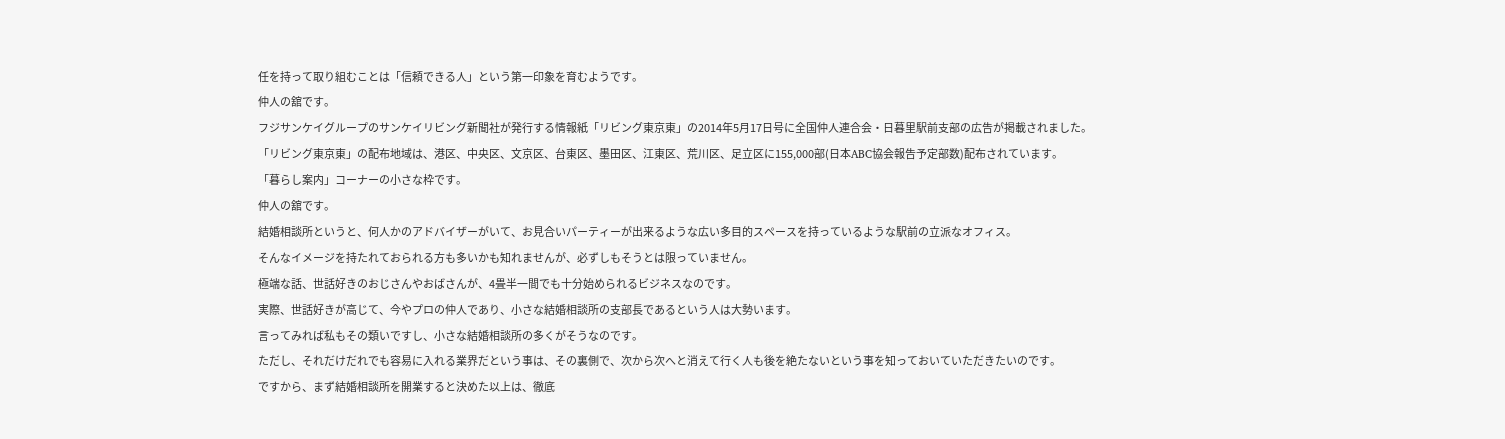任を持って取り組むことは「信頼できる人」という第一印象を育むようです。
仲人の舘です。
フジサンケイグループのサンケイリビング新聞社が発行する情報紙「リビング東京東」の2014年5月17日号に全国仲人連合会・日暮里駅前支部の広告が掲載されました。
「リビング東京東」の配布地域は、港区、中央区、文京区、台東区、墨田区、江東区、荒川区、足立区に155,000部(日本ABC協会報告予定部数)配布されています。
「暮らし案内」コーナーの小さな枠です。
仲人の舘です。
結婚相談所というと、何人かのアドバイザーがいて、お見合いパーティーが出来るような広い多目的スペースを持っているような駅前の立派なオフィス。
そんなイメージを持たれておられる方も多いかも知れませんが、必ずしもそうとは限っていません。
極端な話、世話好きのおじさんやおばさんが、4畳半一間でも十分始められるビジネスなのです。
実際、世話好きが高じて、今やプロの仲人であり、小さな結婚相談所の支部長であるという人は大勢います。
言ってみれば私もその類いですし、小さな結婚相談所の多くがそうなのです。
ただし、それだけだれでも容易に入れる業界だという事は、その裏側で、次から次へと消えて行く人も後を絶たないという事を知っておいていただきたいのです。
ですから、まず結婚相談所を開業すると決めた以上は、徹底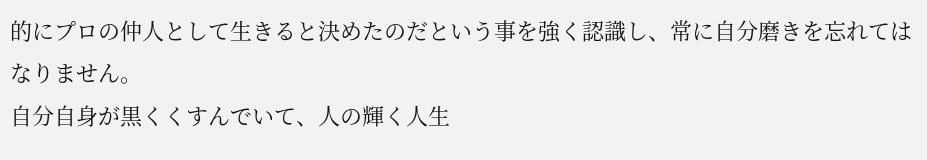的にプロの仲人として生きると決めたのだという事を強く認識し、常に自分磨きを忘れてはなりません。
自分自身が黒くくすんでいて、人の輝く人生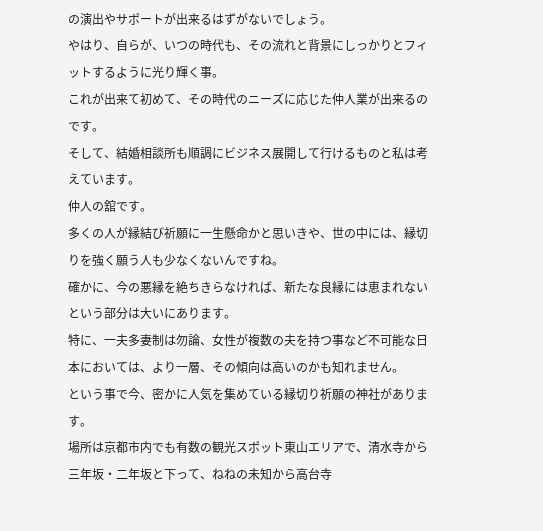の演出やサポートが出来るはずがないでしょう。
やはり、自らが、いつの時代も、その流れと背景にしっかりとフィットするように光り輝く事。
これが出来て初めて、その時代のニーズに応じた仲人業が出来るのです。
そして、結婚相談所も順調にビジネス展開して行けるものと私は考えています。
仲人の舘です。
多くの人が縁結び祈願に一生懸命かと思いきや、世の中には、縁切りを強く願う人も少なくないんですね。
確かに、今の悪縁を絶ちきらなければ、新たな良縁には恵まれないという部分は大いにあります。
特に、一夫多妻制は勿論、女性が複数の夫を持つ事など不可能な日本においては、より一層、その傾向は高いのかも知れません。
という事で今、密かに人気を集めている縁切り祈願の神社があります。
場所は京都市内でも有数の観光スポット東山エリアで、清水寺から三年坂・二年坂と下って、ねねの未知から高台寺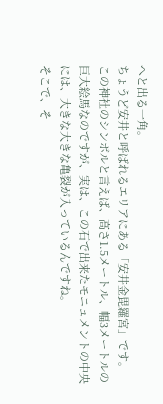へと出る一角。
ちょうど安井と呼ばれるエリアにある「安井金毘羅宮」です。
この神社のシンボルと言えば、高さ1.5メートル、幅3メートルの巨大絵馬なのですが、実は、この石で出来たモニュメントの中央には、大きな大きな亀裂が入っているんですね。
そこで、そ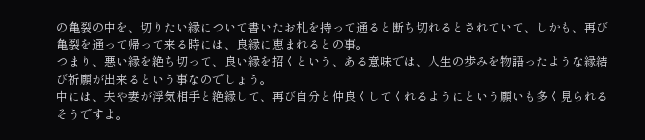の亀裂の中を、切りたい縁について書いたお札を持って通ると断ち切れるとされていて、しかも、再び亀裂を通って帰って来る時には、良縁に恵まれるとの事。
つまり、悪い縁を絶ち切って、良い縁を招くという、ある意味では、人生の歩みを物語ったような縁結び祈願が出来るという事なのでしょう。
中には、夫や妻が浮気相手と絶縁して、再び自分と仲良くしてくれるようにという願いも多く見られるそうですよ。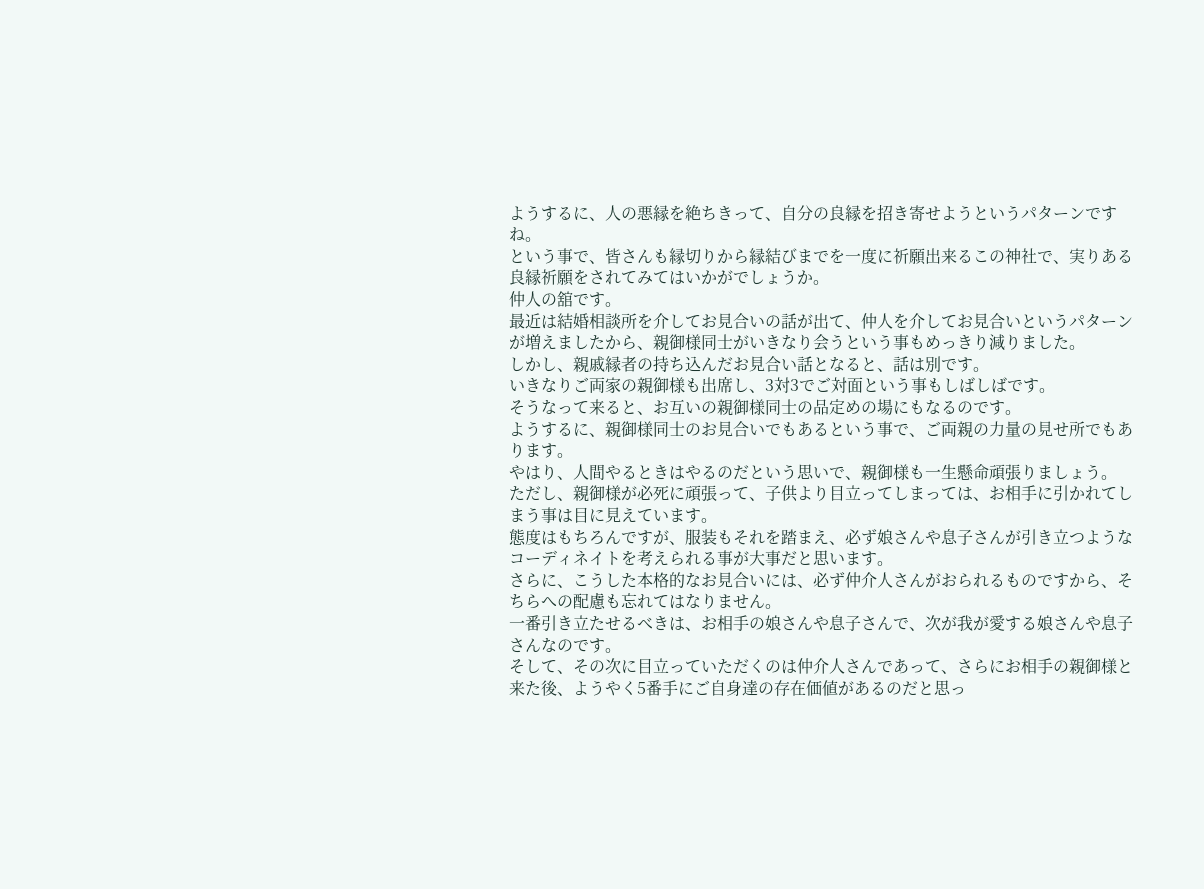ようするに、人の悪縁を絶ちきって、自分の良縁を招き寄せようというパターンですね。
という事で、皆さんも縁切りから縁結びまでを一度に祈願出来るこの神社で、実りある良縁祈願をされてみてはいかがでしょうか。
仲人の舘です。
最近は結婚相談所を介してお見合いの話が出て、仲人を介してお見合いというパターンが増えましたから、親御様同士がいきなり会うという事もめっきり減りました。
しかし、親戚縁者の持ち込んだお見合い話となると、話は別です。
いきなりご両家の親御様も出席し、3対3でご対面という事もしばしばです。
そうなって来ると、お互いの親御様同士の品定めの場にもなるのです。
ようするに、親御様同士のお見合いでもあるという事で、ご両親の力量の見せ所でもあります。
やはり、人間やるときはやるのだという思いで、親御様も一生懸命頑張りましょう。
ただし、親御様が必死に頑張って、子供より目立ってしまっては、お相手に引かれてしまう事は目に見えています。
態度はもちろんですが、服装もそれを踏まえ、必ず娘さんや息子さんが引き立つようなコーディネイトを考えられる事が大事だと思います。
さらに、こうした本格的なお見合いには、必ず仲介人さんがおられるものですから、そちらへの配慮も忘れてはなりません。
一番引き立たせるべきは、お相手の娘さんや息子さんで、次が我が愛する娘さんや息子さんなのです。
そして、その次に目立っていただくのは仲介人さんであって、さらにお相手の親御様と来た後、ようやく5番手にご自身達の存在価値があるのだと思っ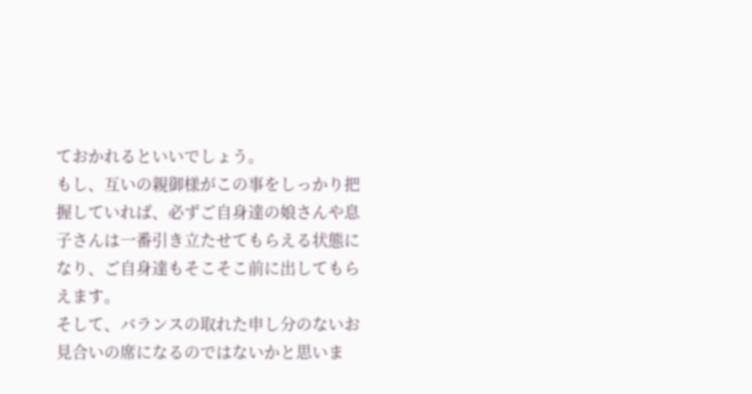ておかれるといいでしょう。
もし、互いの親御様がこの事をしっかり把握していれば、必ずご自身達の娘さんや息子さんは一番引き立たせてもらえる状態になり、ご自身達もそこそこ前に出してもらえます。
そして、バランスの取れた申し分のないお見合いの席になるのではないかと思いま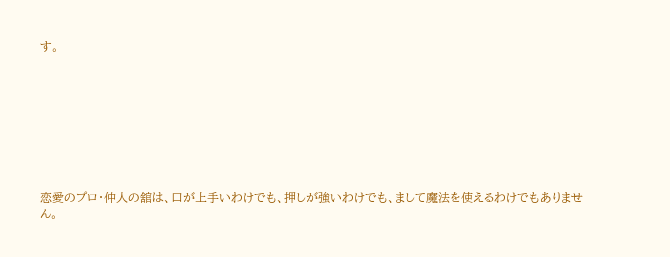す。









恋愛のプロ・仲人の舘は、口が上手いわけでも、押しが強いわけでも、まして魔法を使えるわけでもありません。